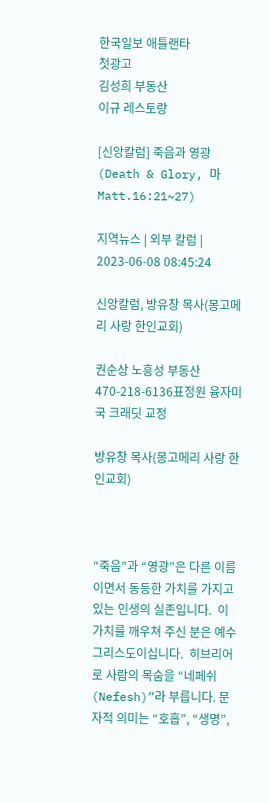한국일보 애틀랜타
첫광고
김성희 부동산
이규 레스토랑

[신앙칼럼] 죽음과 영광 (Death & Glory, 마Matt.16:21~27)

지역뉴스 | 외부 칼럼 | 2023-06-08 08:45:24

신앙칼럼, 방유창 목사(몽고메리 사랑 한인교회)

권순상 노흥성 부동산 470-218-6136표정원 융자미국 크래딧 교정

방유창 목사(몽고메리 사랑 한인교회)



“죽음”과 “영광”은 다른 이름이면서 동등한 가치를 가지고 있는 인생의 실존입니다.  이 가치를 깨우쳐 주신 분은 예수 그리스도이십니다.  히브리어로 사람의 목숨을 “네페쉬(Nefesh)”라 부릅니다. 문자적 의미는 “호흡”, “생명”,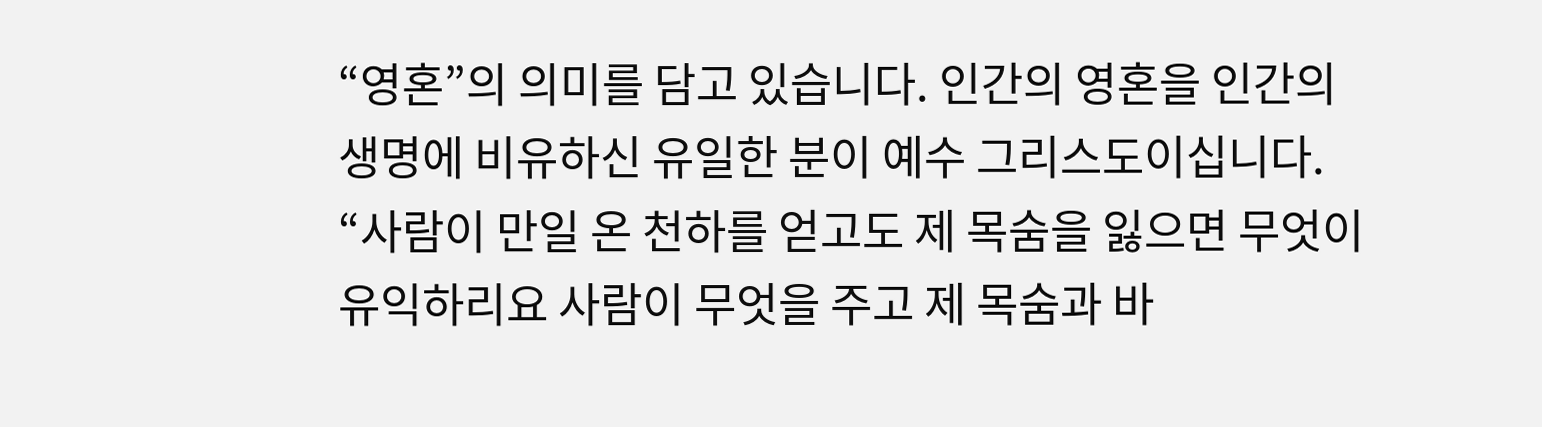“영혼”의 의미를 담고 있습니다. 인간의 영혼을 인간의 생명에 비유하신 유일한 분이 예수 그리스도이십니다. “사람이 만일 온 천하를 얻고도 제 목숨을 잃으면 무엇이 유익하리요 사람이 무엇을 주고 제 목숨과 바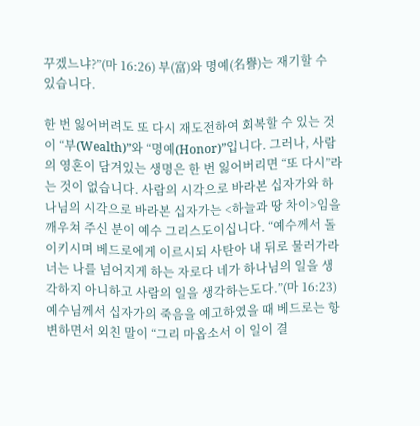꾸겠느냐?”(마 16:26) 부(富)와 명예(名譽)는 재기할 수 있습니다.

한 번 잃어버려도 또 다시 재도전하여 회복할 수 있는 것이 “부(Wealth)”와 “명예(Honor)”입니다. 그러나, 사람의 영혼이 담겨있는 생명은 한 번 잃어버리면 “또 다시”라는 것이 없습니다. 사람의 시각으로 바라본 십자가와 하나님의 시각으로 바라본 십자가는 <하늘과 땅 차이>임을 깨우쳐 주신 분이 예수 그리스도이십니다. “예수께서 돌이키시며 베드로에게 이르시되 사탄아 내 뒤로 물러가라 너는 나를 넘어지게 하는 자로다 네가 하나님의 일을 생각하지 아니하고 사람의 일을 생각하는도다.”(마 16:23) 예수님께서 십자가의 죽음을 예고하였을 때 베드로는 항변하면서 외친 말이 “그리 마옵소서 이 일이 결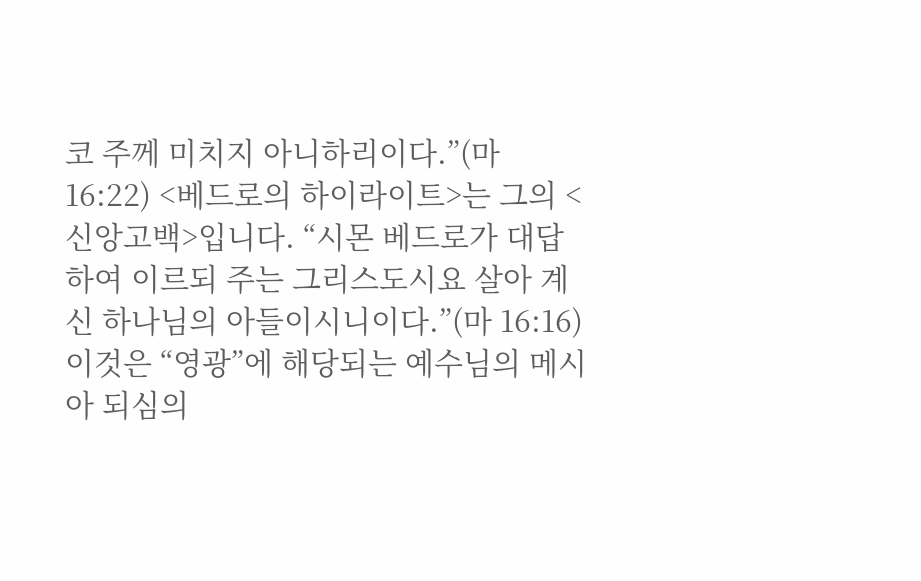코 주께 미치지 아니하리이다.”(마 16:22) <베드로의 하이라이트>는 그의 <신앙고백>입니다. “시몬 베드로가 대답하여 이르되 주는 그리스도시요 살아 계신 하나님의 아들이시니이다.”(마 16:16) 이것은 “영광”에 해당되는 예수님의 메시아 되심의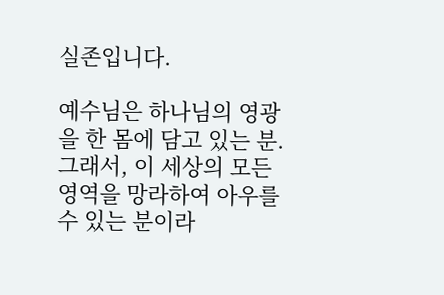실존입니다.

예수님은 하나님의 영광을 한 몸에 담고 있는 분. 그래서, 이 세상의 모든 영역을 망라하여 아우를 수 있는 분이라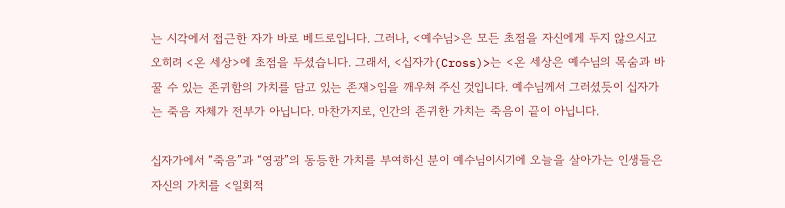는 시각에서 접근한 자가 바로 베드로입니다. 그러나, <예수님>은 모든 초점을 자신에게 두지 않으시고 오히려 <온 세상>에 초점을 두셨습니다. 그래서, <십자가(Cross)>는 <온 세상은 예수님의 목숨과 바꿀 수 있는 존귀함의 가치를 담고 있는 존재>임을 깨우쳐 주신 것입니다. 예수님께서 그러셨듯이 십자가는 죽음 자체가 전부가 아닙니다. 마찬가지로, 인간의 존귀한 가치는 죽음이 끝이 아닙니다.

십자가에서 “죽음”과 “영광”의 동등한 가치를 부여하신 분이 예수님이시기에 오늘을 살아가는 인생들은 자신의 가치를 <일회적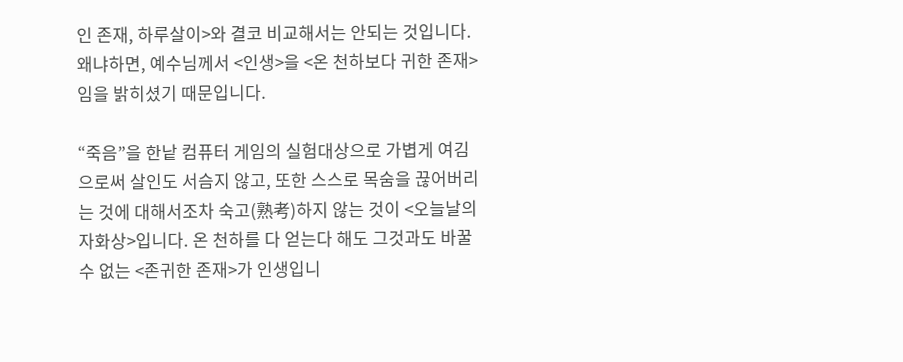인 존재, 하루살이>와 결코 비교해서는 안되는 것입니다. 왜냐하면, 예수님께서 <인생>을 <온 천하보다 귀한 존재>임을 밝히셨기 때문입니다.

“죽음”을 한낱 컴퓨터 게임의 실험대상으로 가볍게 여김으로써 살인도 서슴지 않고, 또한 스스로 목숨을 끊어버리는 것에 대해서조차 숙고(熟考)하지 않는 것이 <오늘날의 자화상>입니다. 온 천하를 다 얻는다 해도 그것과도 바꿀 수 없는 <존귀한 존재>가 인생입니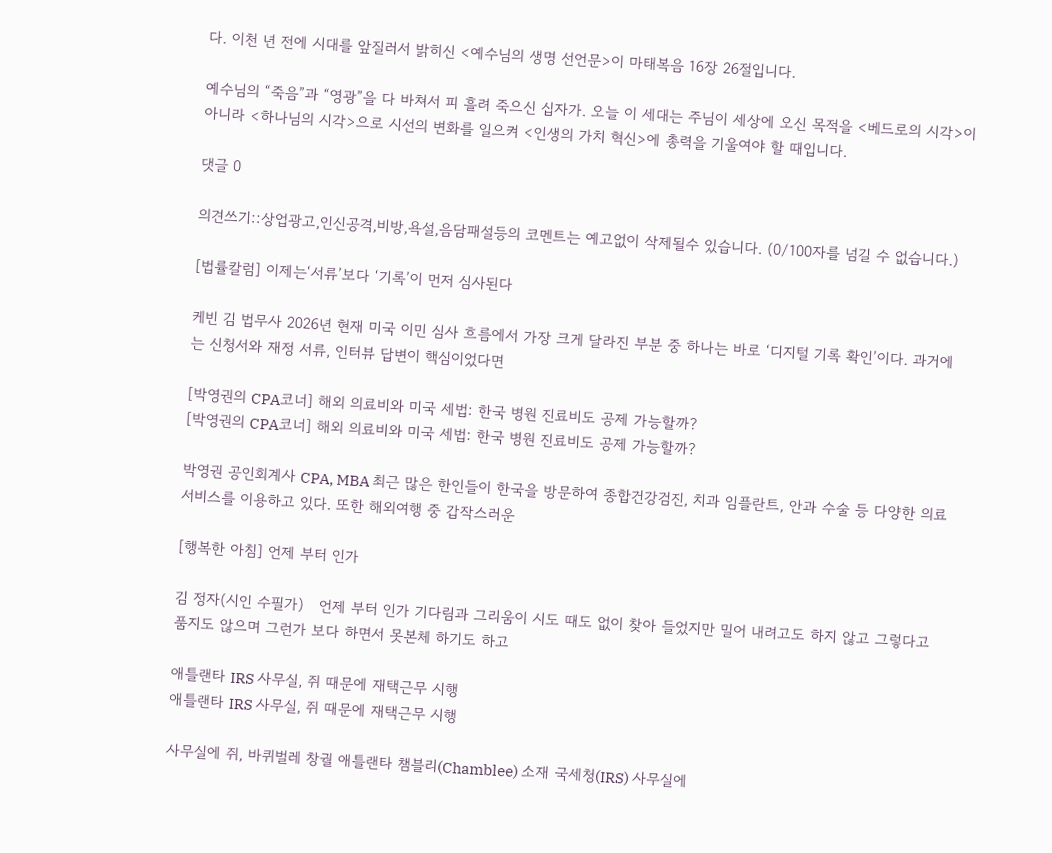다. 이천 년 전에 시대를 앞질러서 밝히신 <예수님의 생명 선언문>이 마태복음 16장 26절입니다.

예수님의 “죽음”과 “영광”을 다 바쳐서 피 흘려 죽으신 십자가. 오늘 이 세대는 주님이 세상에 오신 목적을 <베드로의 시각>이 아니라 <하나님의 시각>으로 시선의 변화를 일으켜 <인생의 가치 혁신>에 총력을 기울여야 할 때입니다.

댓글 0

의견쓰기::상업광고,인신공격,비방,욕설,음담패설등의 코멘트는 예고없이 삭제될수 있습니다. (0/100자를 넘길 수 없습니다.)

[법률칼럼] 이제는‘서류’보다 ‘기록’이 먼저 심사된다

케빈 김 법무사 2026년 현재 미국 이민 심사 흐름에서 가장 크게 달라진 부분 중 하나는 바로 ‘디지털 기록 확인’이다. 과거에는 신청서와 재정 서류, 인터뷰 답변이 핵심이었다면

[박영권의 CPA코너] 해외 의료비와 미국 세법: 한국 병원 진료비도 공제 가능할까?
[박영권의 CPA코너] 해외 의료비와 미국 세법: 한국 병원 진료비도 공제 가능할까?

박영권 공인회계사 CPA, MBA 최근 많은 한인들이 한국을 방문하여 종합건강검진, 치과 임플란트, 안과 수술 등 다양한 의료 서비스를 이용하고 있다. 또한 해외여행 중 갑작스러운

[행복한 아침] 언제 부터 인가

김 정자(시인 수필가)   언제 부터 인가 기다림과 그리움이 시도 때도 없이 찾아 들었지만 밀어 내려고도 하지 않고 그렇다고 품지도 않으며 그런가 보다 하면서 못본체 하기도 하고

애틀랜타 IRS 사무실, 쥐 때문에 재택근무 시행
애틀랜타 IRS 사무실, 쥐 때문에 재택근무 시행

사무실에 쥐, 바퀴벌레 창궐 애틀랜타 챔블리(Chamblee) 소재 국세청(IRS) 사무실에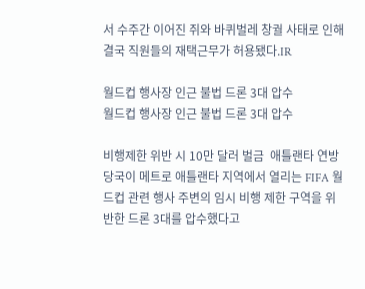서 수주간 이어진 쥐와 바퀴벌레 창궐 사태로 인해 결국 직원들의 재택근무가 허용됐다.IR

월드컵 행사장 인근 불법 드론 3대 압수
월드컵 행사장 인근 불법 드론 3대 압수

비행제한 위반 시 10만 달러 벌금  애틀랜타 연방 당국이 메트로 애틀랜타 지역에서 열리는 FIFA 월드컵 관련 행사 주변의 임시 비행 제한 구역을 위반한 드론 3대를 압수했다고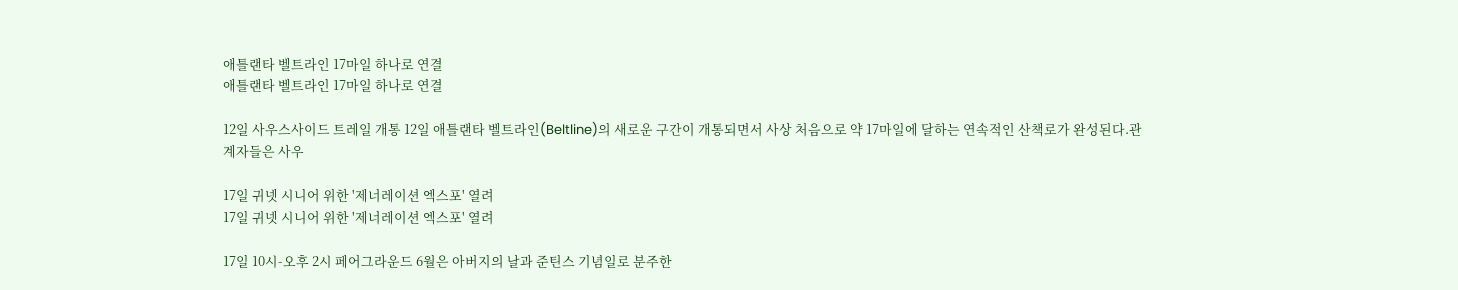애틀랜타 벨트라인 17마일 하나로 연결
애틀랜타 벨트라인 17마일 하나로 연결

12일 사우스사이드 트레일 개통 12일 애틀랜타 벨트라인(Beltline)의 새로운 구간이 개통되면서 사상 처음으로 약 17마일에 달하는 연속적인 산책로가 완성된다.관계자들은 사우

17일 귀넷 시니어 위한 '제너레이션 엑스포' 열려
17일 귀넷 시니어 위한 '제너레이션 엑스포' 열려

17일 10시-오후 2시 페어그라운드 6월은 아버지의 날과 준틴스 기념일로 분주한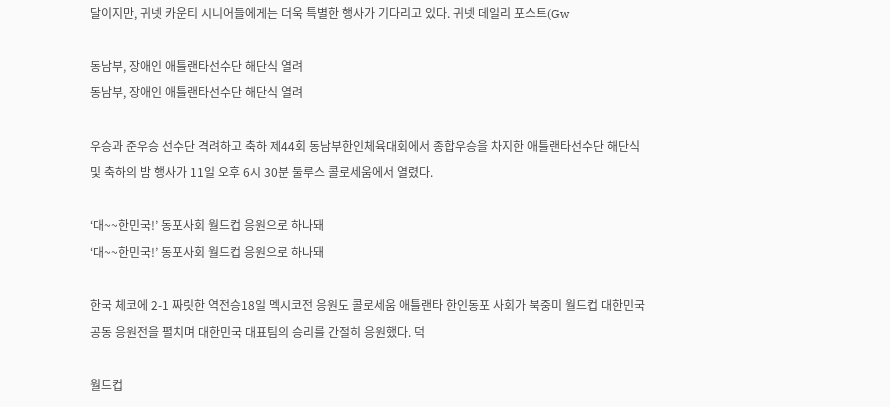달이지만, 귀넷 카운티 시니어들에게는 더욱 특별한 행사가 기다리고 있다. 귀넷 데일리 포스트(Gw

동남부, 장애인 애틀랜타선수단 해단식 열려
동남부, 장애인 애틀랜타선수단 해단식 열려

우승과 준우승 선수단 격려하고 축하 제44회 동남부한인체육대회에서 종합우승을 차지한 애틀랜타선수단 해단식 및 축하의 밤 행사가 11일 오후 6시 30분 둘루스 콜로세움에서 열렸다.

‘대~~한민국!’ 동포사회 월드컵 응원으로 하나돼
‘대~~한민국!’ 동포사회 월드컵 응원으로 하나돼

한국 체코에 2-1 짜릿한 역전승18일 멕시코전 응원도 콜로세움 애틀랜타 한인동포 사회가 북중미 월드컵 대한민국 공동 응원전을 펼치며 대한민국 대표팀의 승리를 간절히 응원했다. 덕

월드컵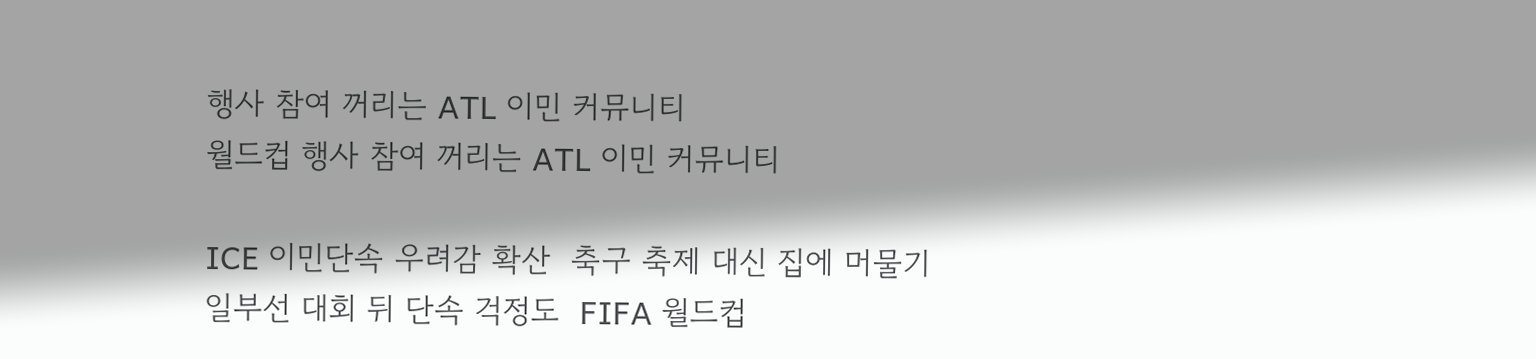행사 참여 꺼리는 ATL 이민 커뮤니티
월드컵 행사 참여 꺼리는 ATL 이민 커뮤니티

ICE 이민단속 우려감 확산  축구 축제 대신 집에 머물기일부선 대회 뒤 단속 걱정도  FIFA 월드컵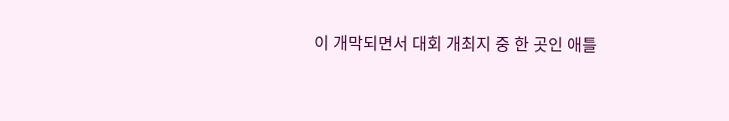이 개막되면서 대회 개최지 중 한 곳인 애틀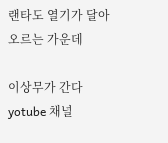랜타도 열기가 달아 오르는 가운데

이상무가 간다 yotube 채널